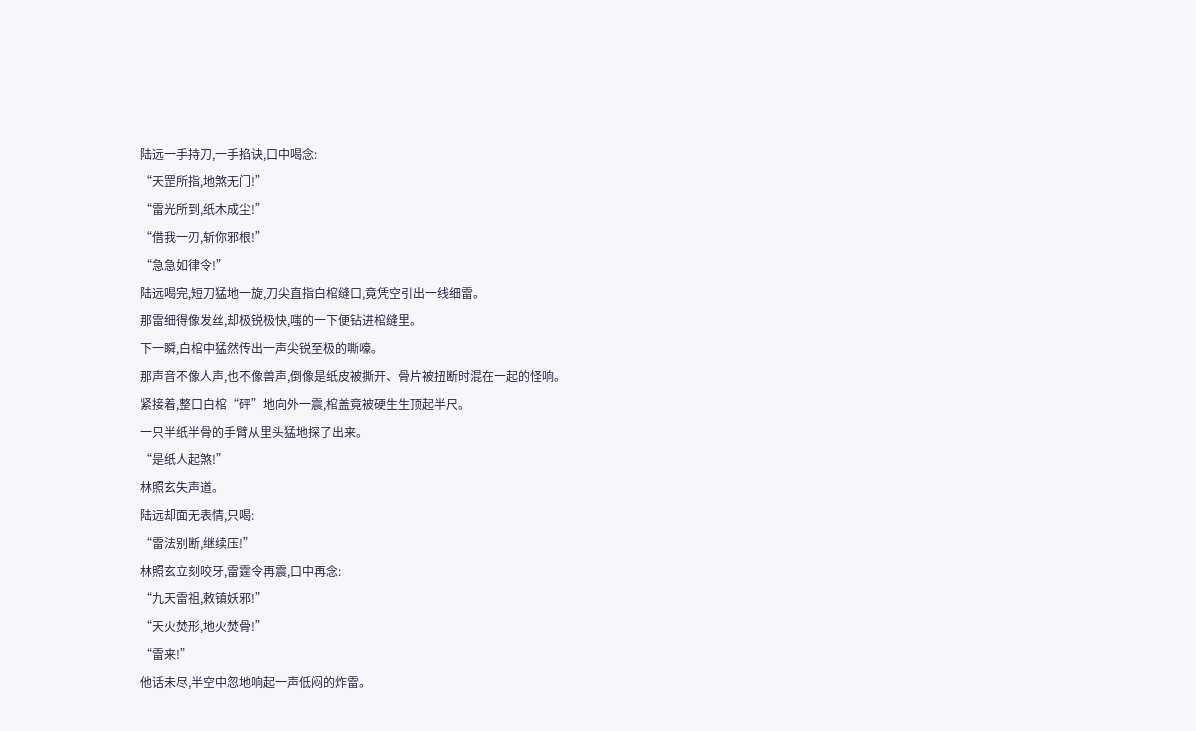陆远一手持刀,一手掐诀,口中喝念:
“天罡所指,地煞无门!”
“雷光所到,纸木成尘!”
“借我一刃,斩你邪根!”
“急急如律令!”
陆远喝完,短刀猛地一旋,刀尖直指白棺缝口,竟凭空引出一线细雷。
那雷细得像发丝,却极锐极快,嗤的一下便钻进棺缝里。
下一瞬,白棺中猛然传出一声尖锐至极的嘶嚎。
那声音不像人声,也不像兽声,倒像是纸皮被撕开、骨片被扭断时混在一起的怪响。
紧接着,整口白棺“砰”地向外一震,棺盖竟被硬生生顶起半尺。
一只半纸半骨的手臂从里头猛地探了出来。
“是纸人起煞!”
林照玄失声道。
陆远却面无表情,只喝:
“雷法别断,继续压!”
林照玄立刻咬牙,雷霆令再震,口中再念:
“九天雷祖,敕镇妖邪!”
“天火焚形,地火焚骨!”
“雷来!”
他话未尽,半空中忽地响起一声低闷的炸雷。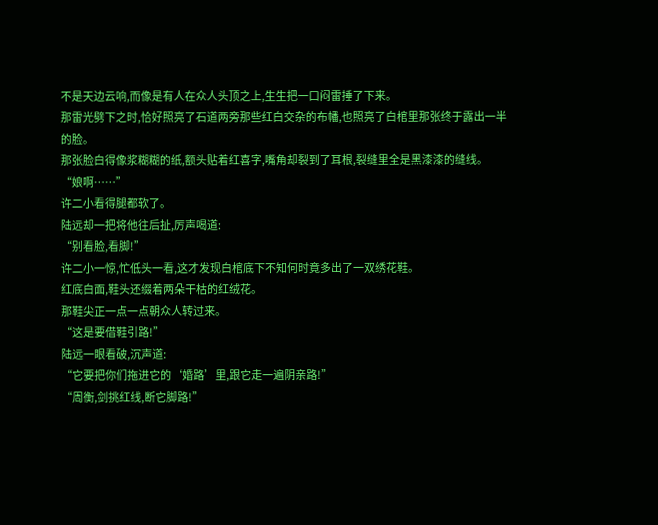不是天边云响,而像是有人在众人头顶之上,生生把一口闷雷捶了下来。
那雷光劈下之时,恰好照亮了石道两旁那些红白交杂的布幡,也照亮了白棺里那张终于露出一半的脸。
那张脸白得像浆糊糊的纸,额头贴着红喜字,嘴角却裂到了耳根,裂缝里全是黑漆漆的缝线。
“娘啊……”
许二小看得腿都软了。
陆远却一把将他往后扯,厉声喝道:
“别看脸,看脚!”
许二小一惊,忙低头一看,这才发现白棺底下不知何时竟多出了一双绣花鞋。
红底白面,鞋头还缀着两朵干枯的红绒花。
那鞋尖正一点一点朝众人转过来。
“这是要借鞋引路!”
陆远一眼看破,沉声道:
“它要把你们拖进它的‘婚路’里,跟它走一遍阴亲路!”
“周衡,剑挑红线,断它脚路!”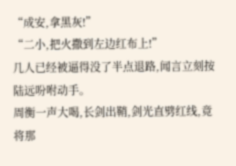“成安,拿黑灰!”
“二小,把火撒到左边红布上!”
几人已经被逼得没了半点退路,闻言立刻按陆远吩咐动手。
周衡一声大喝,长剑出鞘,剑光直劈红线,竟将那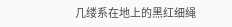几缕系在地上的黑红细绳